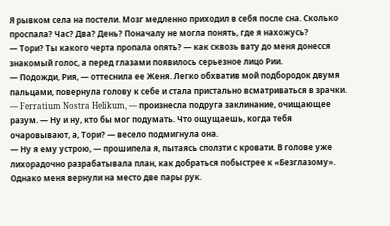Я рывком села на постели. Мозг медленно приходил в себя после сна. Сколько проспала? Час? Два? День? Поначалу не могла понять, где я нахожусь?
— Тори? Ты какого черта пропала опять? — как сквозь вату до меня донесся знакомый голос, а перед глазами появилось серьезное лицо Рии.
— Подожди, Рия, — оттеснила ее Женя. Легко обхватив мой подбородок двумя пальцами, повернула голову к себе и стала пристально всматриваться в зрачки. — Ferratium Nostra Helikum, — произнесла подруга заклинание, очищающее разум. — Ну и ну, кто бы мог подумать. Что ощущаешь, когда тебя очаровывают, а, Тори? — весело подмигнула она.
— Ну я ему устрою, — прошипела я, пытаясь сползти с кровати. В голове уже лихорадочно разрабатывала план, как добраться побыстрее к «Безглазому». Однако меня вернули на место две пары рук.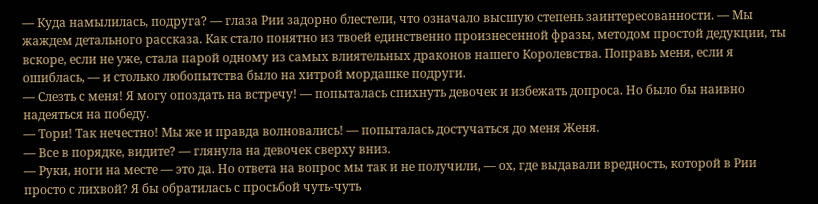— Куда намылилась, подруга? — глаза Рии задорно блестели, что означало высшую степень заинтересованности. — Мы жаждем детального рассказа. Как стало понятно из твоей единственно произнесенной фразы, методом простой дедукции, ты вскоре, если не уже, стала парой одному из самых влиятельных драконов нашего Королевства. Поправь меня, если я ошиблась, — и столько любопытства было на хитрой мордашке подруги.
— Слезть с меня! Я могу опоздать на встречу! — попыталась спихнуть девочек и избежать допроса. Но было бы наивно надеяться на победу.
— Тори! Так нечестно! Мы же и правда волновались! — попыталась достучаться до меня Женя.
— Все в порядке, видите? — глянула на девочек сверху вниз.
— Руки, ноги на месте — это да. Но ответа на вопрос мы так и не получили, — ох, где выдавали вредность, которой в Рии просто с лихвой? Я бы обратилась с просьбой чуть-чуть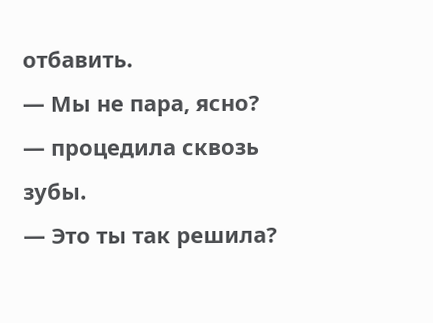отбавить.
— Мы не пара, ясно? — процедила сквозь зубы.
— Это ты так решила?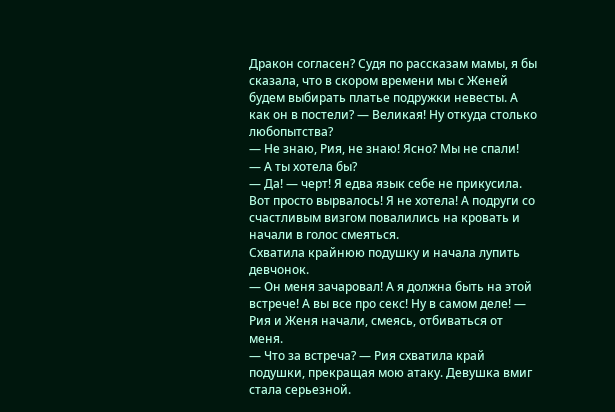Дракон согласен? Судя по рассказам мамы, я бы сказала, что в скором времени мы с Женей будем выбирать платье подружки невесты. А как он в постели? — Великая! Ну откуда столько любопытства?
— Не знаю, Рия, не знаю! Ясно? Мы не спали!
— А ты хотела бы?
— Да! — черт! Я едва язык себе не прикусила. Вот просто вырвалось! Я не хотела! А подруги со счастливым визгом повалились на кровать и начали в голос смеяться.
Схватила крайнюю подушку и начала лупить девчонок.
— Он меня зачаровал! А я должна быть на этой встрече! А вы все про секс! Ну в самом деле! — Рия и Женя начали, смеясь, отбиваться от меня.
— Что за встреча? — Рия схватила край подушки, прекращая мою атаку. Девушка вмиг стала серьезной.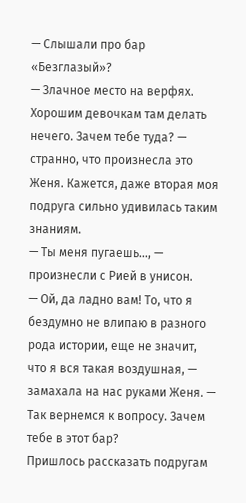— Слышали про бар «Безглазый»?
— Злачное место на верфях. Хорошим девочкам там делать нечего. Зачем тебе туда? — странно, что произнесла это Женя. Кажется, даже вторая моя подруга сильно удивилась таким знаниям.
— Ты меня пугаешь…, — произнесли с Рией в унисон.
— Ой, да ладно вам! То, что я бездумно не влипаю в разного рода истории, еще не значит, что я вся такая воздушная, — замахала на нас руками Женя. — Так вернемся к вопросу. Зачем тебе в этот бар?
Пришлось рассказать подругам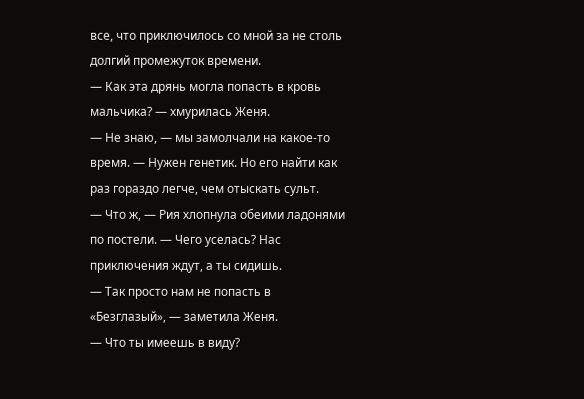все, что приключилось со мной за не столь долгий промежуток времени.
— Как эта дрянь могла попасть в кровь мальчика? — хмурилась Женя.
— Не знаю, — мы замолчали на какое-то время. — Нужен генетик. Но его найти как раз гораздо легче, чем отыскать сульт.
— Что ж, — Рия хлопнула обеими ладонями по постели. — Чего уселась? Нас приключения ждут, а ты сидишь.
— Так просто нам не попасть в «Безглазый», — заметила Женя.
— Что ты имеешь в виду?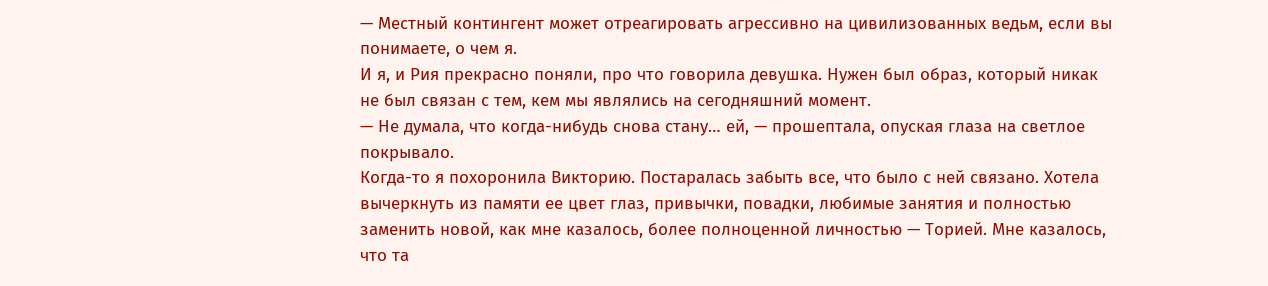— Местный контингент может отреагировать агрессивно на цивилизованных ведьм, если вы понимаете, о чем я.
И я, и Рия прекрасно поняли, про что говорила девушка. Нужен был образ, который никак не был связан с тем, кем мы являлись на сегодняшний момент.
— Не думала, что когда-нибудь снова стану… ей, — прошептала, опуская глаза на светлое покрывало.
Когда-то я похоронила Викторию. Постаралась забыть все, что было с ней связано. Хотела вычеркнуть из памяти ее цвет глаз, привычки, повадки, любимые занятия и полностью заменить новой, как мне казалось, более полноценной личностью — Торией. Мне казалось, что та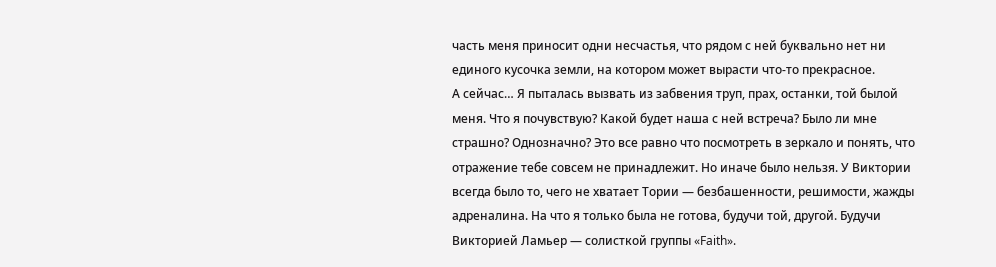часть меня приносит одни несчастья, что рядом с ней буквально нет ни единого кусочка земли, на котором может вырасти что-то прекрасное.
А сейчас… Я пыталась вызвать из забвения труп, прах, останки, той былой меня. Что я почувствую? Какой будет наша с ней встреча? Было ли мне страшно? Однозначно? Это все равно что посмотреть в зеркало и понять, что отражение тебе совсем не принадлежит. Но иначе было нельзя. У Виктории всегда было то, чего не хватает Тории — безбашенности, решимости, жажды адреналина. На что я только была не готова, будучи той, другой. Будучи Викторией Ламьер — солисткой группы «Faith».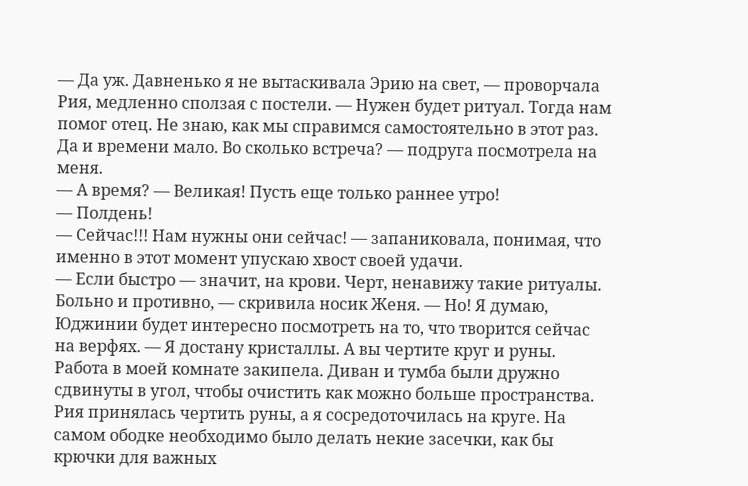— Да уж. Давненько я не вытаскивала Эрию на свет, — проворчала Рия, медленно сползая с постели. — Нужен будет ритуал. Тогда нам помог отец. Не знаю, как мы справимся самостоятельно в этот раз. Да и времени мало. Во сколько встреча? — подруга посмотрела на меня.
— А время? — Великая! Пусть еще только раннее утро!
— Полдень!
— Сейчас!!! Нам нужны они сейчас! — запаниковала, понимая, что именно в этот момент упускаю хвост своей удачи.
— Если быстро — значит, на крови. Черт, ненавижу такие ритуалы. Больно и противно, — скривила носик Женя. — Но! Я думаю, Юджинии будет интересно посмотреть на то, что творится сейчас на верфях. — Я достану кристаллы. А вы чертите круг и руны.
Работа в моей комнате закипела. Диван и тумба были дружно сдвинуты в угол, чтобы очистить как можно больше пространства. Рия принялась чертить руны, а я сосредоточилась на круге. На самом ободке необходимо было делать некие засечки, как бы крючки для важных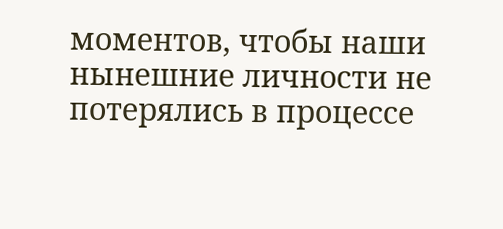моментов, чтобы наши нынешние личности не потерялись в процессе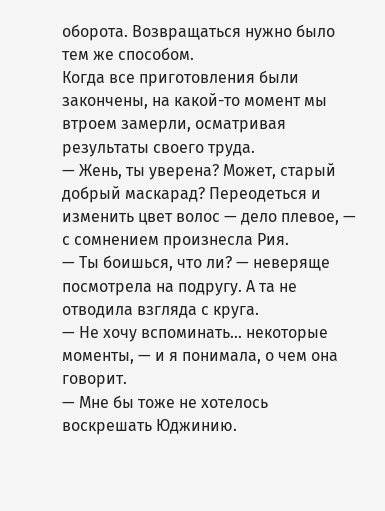оборота. Возвращаться нужно было тем же способом.
Когда все приготовления были закончены, на какой-то момент мы втроем замерли, осматривая результаты своего труда.
— Жень, ты уверена? Может, старый добрый маскарад? Переодеться и изменить цвет волос — дело плевое, — с сомнением произнесла Рия.
— Ты боишься, что ли? — неверяще посмотрела на подругу. А та не отводила взгляда с круга.
— Не хочу вспоминать… некоторые моменты, — и я понимала, о чем она говорит.
— Мне бы тоже не хотелось воскрешать Юджинию.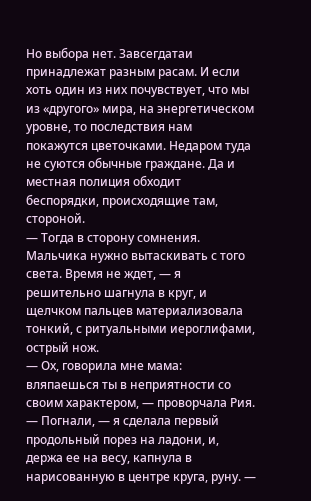Но выбора нет. Завсегдатаи принадлежат разным расам. И если хоть один из них почувствует, что мы из «другого» мира, на энергетическом уровне, то последствия нам покажутся цветочками. Недаром туда не суются обычные граждане. Да и местная полиция обходит беспорядки, происходящие там, стороной.
— Тогда в сторону сомнения. Мальчика нужно вытаскивать с того света. Время не ждет, — я решительно шагнула в круг, и щелчком пальцев материализовала тонкий, с ритуальными иероглифами, острый нож.
— Ох, говорила мне мама: вляпаешься ты в неприятности со своим характером, — проворчала Рия.
— Погнали, — я сделала первый продольный порез на ладони, и, держа ее на весу, капнула в нарисованную в центре круга, руну. —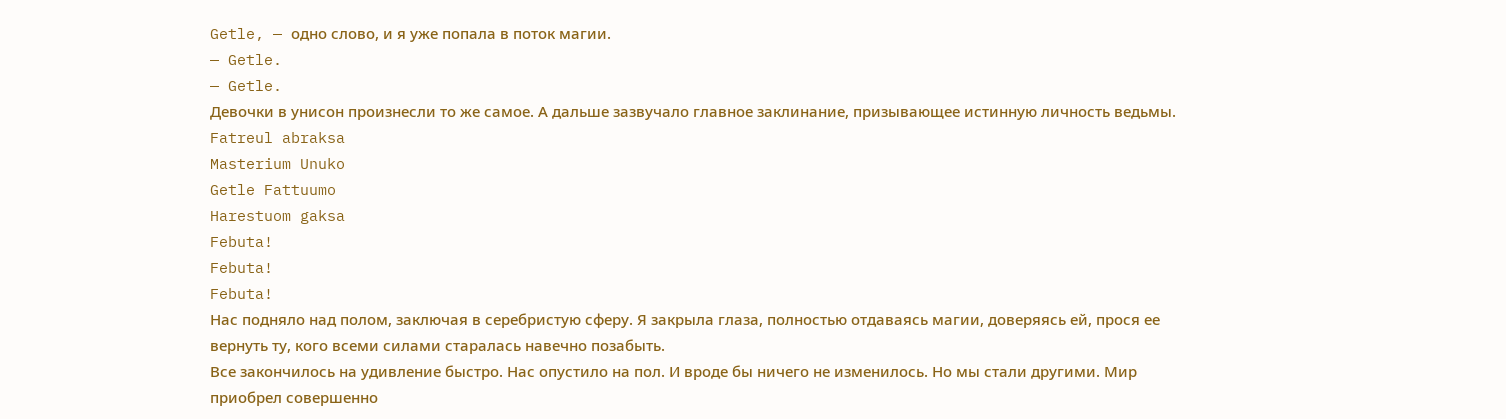Getle, — одно слово, и я уже попала в поток магии.
— Getle.
— Getle.
Девочки в унисон произнесли то же самое. А дальше зазвучало главное заклинание, призывающее истинную личность ведьмы.
Fatreul abraksa
Masterium Unuko
Getle Fattuumo
Harestuom gaksa
Febuta!
Febuta!
Febuta!
Нас подняло над полом, заключая в серебристую сферу. Я закрыла глаза, полностью отдаваясь магии, доверяясь ей, прося ее вернуть ту, кого всеми силами старалась навечно позабыть.
Все закончилось на удивление быстро. Нас опустило на пол. И вроде бы ничего не изменилось. Но мы стали другими. Мир приобрел совершенно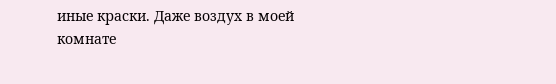иные краски. Даже воздух в моей комнате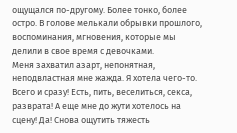ощущался по-другому. Более тонко, более остро. В голове мелькали обрывки прошлого, воспоминания, мгновения, которые мы делили в свое время с девочками.
Меня захватил азарт, непонятная, неподвластная мне жажда. Я хотела чего-то. Всего и сразу! Есть, пить, веселиться, секса, разврата! А еще мне до жути хотелось на сцену! Да! Снова ощутить тяжесть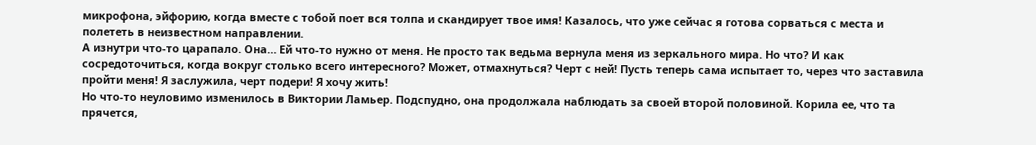микрофона, эйфорию, когда вместе с тобой поет вся толпа и скандирует твое имя! Казалось, что уже сейчас я готова сорваться с места и полететь в неизвестном направлении.
А изнутри что-то царапало. Она… Ей что-то нужно от меня. Не просто так ведьма вернула меня из зеркального мира. Но что? И как сосредоточиться, когда вокруг столько всего интересного? Может, отмахнуться? Черт с ней! Пусть теперь сама испытает то, через что заставила пройти меня! Я заслужила, черт подери! Я хочу жить!
Но что-то неуловимо изменилось в Виктории Ламьер. Подспудно, она продолжала наблюдать за своей второй половиной. Корила ее, что та прячется,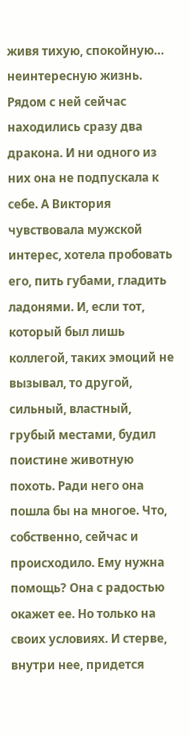живя тихую, спокойную… неинтересную жизнь. Рядом с ней сейчас находились сразу два дракона. И ни одного из них она не подпускала к себе. А Виктория чувствовала мужской интерес, хотела пробовать его, пить губами, гладить ладонями. И, если тот, который был лишь коллегой, таких эмоций не вызывал, то другой, сильный, властный, грубый местами, будил поистине животную похоть. Ради него она пошла бы на многое. Что, собственно, сейчас и происходило. Ему нужна помощь? Она с радостью окажет ее. Но только на своих условиях. И стерве, внутри нее, придется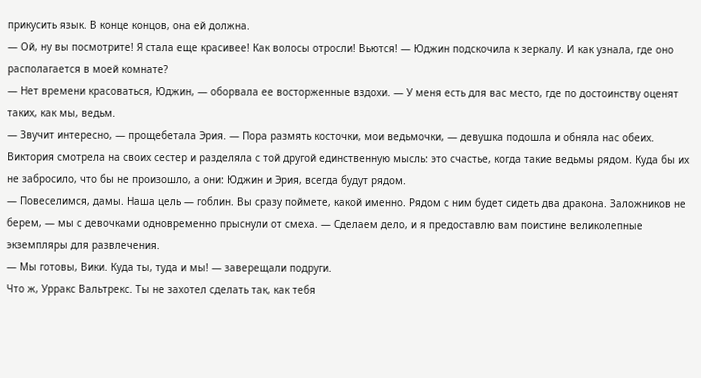прикусить язык. В конце концов, она ей должна.
— Ой, ну вы посмотрите! Я стала еще красивее! Как волосы отросли! Вьются! — Юджин подскочила к зеркалу. И как узнала, где оно располагается в моей комнате?
— Нет времени красоваться, Юджин, — оборвала ее восторженные вздохи. — У меня есть для вас место, где по достоинству оценят таких, как мы, ведьм.
— Звучит интересно, — прощебетала Эрия. — Пора размять косточки, мои ведьмочки, — девушка подошла и обняла нас обеих.
Виктория смотрела на своих сестер и разделяла с той другой единственную мысль: это счастье, когда такие ведьмы рядом. Куда бы их не забросило, что бы не произошло, а они: Юджин и Эрия, всегда будут рядом.
— Повеселимся, дамы. Наша цель — гоблин. Вы сразу поймете, какой именно. Рядом с ним будет сидеть два дракона. Заложников не берем, — мы с девочками одновременно прыснули от смеха. — Сделаем дело, и я предоставлю вам поистине великолепные экземпляры для развлечения.
— Мы готовы, Вики. Куда ты, туда и мы! — заверещали подруги.
Что ж, Урракс Вальтрекс. Ты не захотел сделать так, как тебя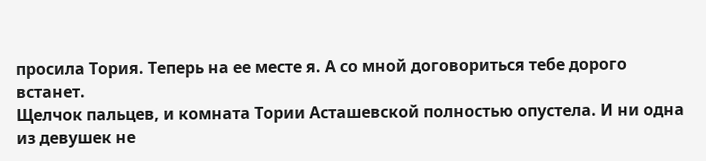просила Тория. Теперь на ее месте я. А со мной договориться тебе дорого встанет.
Щелчок пальцев, и комната Тории Асташевской полностью опустела. И ни одна из девушек не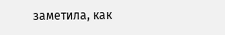заметила, как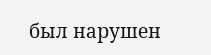был нарушен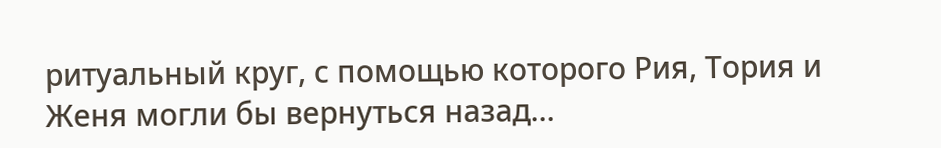ритуальный круг, с помощью которого Рия, Тория и Женя могли бы вернуться назад…